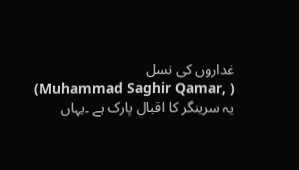غداروں کی نسل
(Muhammad Saghir Qamar, )
یہ سرینگر کا اقبال پارک ہے ۔یہاں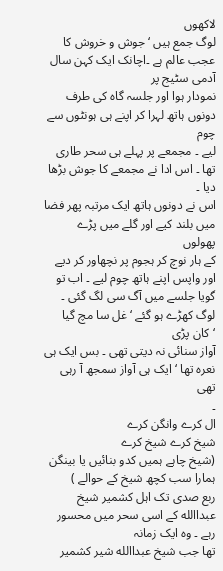لاکھوں
لوگ جمع ہیں ‘ جوش و خروش کا عجب عالم ہے ۔اچانک ایک کہن سال آدمی سٹیج پر
نمودار ہوا اور جلسہ گاہ کی طرف دونوں ہاتھ لہرا کر اپنے ہی ہونٹوں سے چوم
لیے ۔ مجمعے پر پہلے ہی سحر طاری تھا ۔ اس ادا نے مجمعے کا جوش بڑھا دیا ۔
اس نے دونوں ہاتھ ایک مرتبہ پھر فضا میں بلند کیے اور گلے میں پڑے پھولوں
کے ہار نوچ کر ہجوم پر نچھاور کر دیے اور واپس اپنے ہاتھ چوم لیے ۔ اب تو
گویا جلسے میں آگ سی لگ گئی ۔ لوگ کھڑے ہو گئے ‘ غل سا مچ گیا ‘کان پڑی
آواز سنائی نہ دیتی تھی ۔ بس ایک ہی نعرہ تھا ‘ ایک ہی آواز سمجھ آ رہی تھی
۔
ال کرے وانگن کرے
شیخ کرے شیخ کرے
(شیخ چاہے ہمیں کدو بنائیں یا بینگن ہمارا سب کچھ شیخ کے حوالے )
ربع صدی تک اہل کشمیر شیخ عبداالله کے اسی سحر میں محسور رہے ۔ وہ ایک زمانہ
تھا جب شیخ عبداالله شیر کشمیر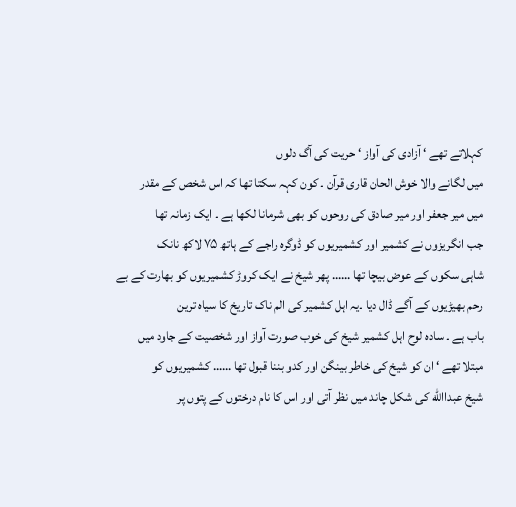کہلاتے تھے ‘ آزادی کی آواز ‘ حریت کی آگ دلوں
میں لگانے والا خوش الحان قاری قرآن ۔ کون کہہ سکتا تھا کہ اس شخص کے مقدر
میں میر جعفر اور میر صادق کی روحوں کو بھی شرمانا لکھا ہے ۔ ایک زمانہ تھا
جب انگریزوں نے کشمیر اور کشمیریوں کو ڈوگرہ راجے کے ہاتھ ۷۵ لاکھ نانک
شاہی سکوں کے عوض بیچا تھا …… پھر شیخ نے ایک کروڑ کشمیریوں کو بھارت کے بے
رحم بھیڑیوں کے آگے ڈال دیا ۔یہ اہل کشمیر کی الم ناک تاریخ کا سیاہ ترین
باب ہے ۔ سادہ لوح اہل کشمیر شیخ کی خوب صورت آواز اور شخصیت کے جاود میں
مبتلا تھے ‘ ان کو شیخ کی خاطر بینگن اور کدو بننا قبول تھا …… کشمیریوں کو
شیخ عبداالله کی شکل چاند میں نظر آتی اور اس کا نام درختوں کے پتوں پر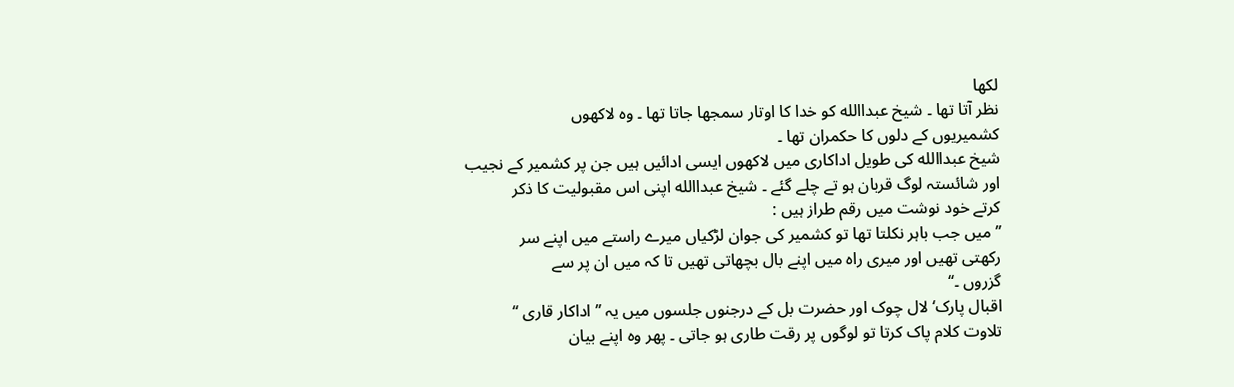لکھا
نظر آتا تھا ۔ شیخ عبداالله کو خدا کا اوتار سمجھا جاتا تھا ۔ وہ لاکھوں
کشمیریوں کے دلوں کا حکمران تھا ۔
شیخ عبداالله کی طویل اداکاری میں لاکھوں ایسی ادائیں ہیں جن پر کشمیر کے نجیب
اور شائستہ لوگ قربان ہو تے چلے گئے ۔ شیخ عبداالله اپنی اس مقبولیت کا ذکر
کرتے خود نوشت میں رقم طراز ہیں :
’’ میں جب باہر نکلتا تھا تو کشمیر کی جوان لڑکیاں میرے راستے میں اپنے سر
رکھتی تھیں اور میری راہ میں اپنے بال بچھاتی تھیں تا کہ میں ان پر سے
گزروں ۔‘‘
اقبال پارک‘ لال چوک اور حضرت بل کے درجنوں جلسوں میں یہ ’’ اداکار قاری ‘‘
تلاوت کلام پاک کرتا تو لوگوں پر رقت طاری ہو جاتی ۔ پھر وہ اپنے بیان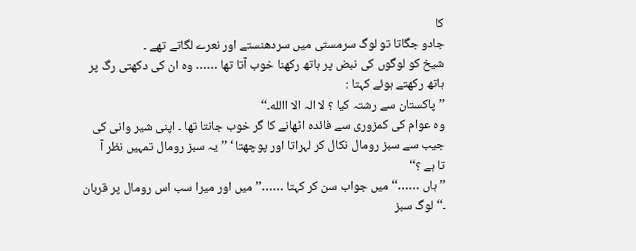کا
جادو جگاتا تو لوگ سرمستی میں سردھنستے اور نعرے لگاتے تھے ۔
شیخ کو لوگوں کی نبض پر ہاتھ رکھنا خوب آتا تھا …… وہ ان کی دکھتی رگ پر
ہاتھ رکھتے ہوئے کہتا :
’’ پاکستان سے رشتہ کیا ؟ لا الہ الا االله۔‘‘
وہ عوام کی کمزوری سے فائدہ اٹھانے کا گر خوب جانتا تھا ۔ اپنی شیر وانی کی
جیب سے سبز رومال نکال کر لہراتا اور پوچھتا ‘ ’’ یہ سبز رومال تمہیں نظر آ
تا ہے ؟‘‘
’’ ہاں ……‘‘ میں جواب سن کر کہتا ……’’ میں اور میرا سب اس رومال پر قربان
۔‘‘ لوگ سبز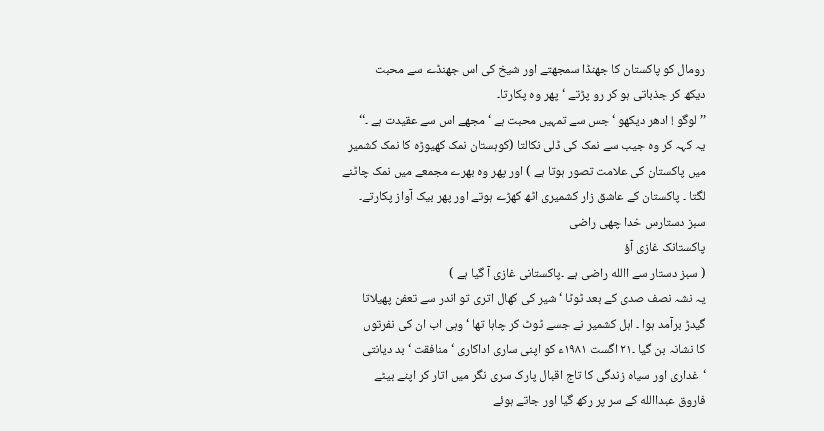رومال کو پاکستان کا جھنڈا سمجھتے اور شیخ کی اس جھنڈے سے محبت
دیکھ کر جذباتی ہو کر رو پڑتے ‘پھر وہ پکارتا۔
’’ لوگو ! ادھر دیکھو ‘ جس سے تمہیں محبت ہے ‘ مجھے اس سے عقیدت ہے ۔‘‘
یہ کہہ کر وہ جیب سے نمک کی ڈلی نکالتا (کوہستان نمک کھیوڑہ کا نمک کشمیر
میں پاکستان کی علامت تصور ہوتا ہے ) اور پھر وہ بھرے مجمعے میں نمک چاٹنے
لگتا ۔ پاکستان کے عاشق زار کشمیری اٹھ کھڑے ہوتے اور پھر بیک آواز پکارتے۔
سبز دستارس خدا چھی راضی
پاکستانک غازی آؤ
( سبز دستار سے االله راضی ہے ۔پاکستانی غازی آ گیا ہے )
یہ نشہ نصف صدی کے بعد ٹوٹا ‘ شیر کی کھال اتری تو اندر سے تعفن پھیلاتا
گیدڑ برآمد ہوا ۔ اہل کشمیر نے جسے ٹوٹ کر چاہا تھا ‘ وہی اب ان کی نفرتوں
کا نشانہ بن گیا ۔۲۱ اگست ۱۹۸۱ء کو اپنی ساری اداکاری ‘ منافقت ‘ بد دیانتی
‘غداری اور سیاہ زندگی کا تاج اقبال پارک سری نگر میں اتار کر اپنے بیٹے
فاروق عبداالله کے سر پر رکھ گیا اور جاتے ہوئے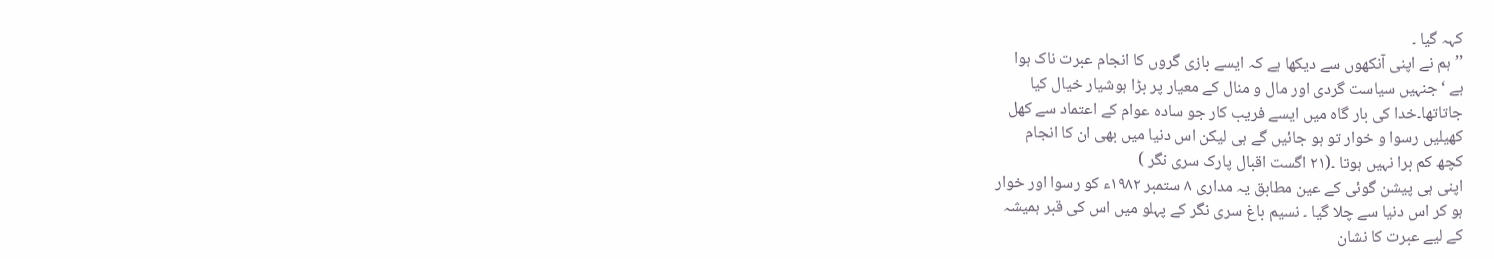کہہ گیا ۔
’’ ہم نے اپنی آنکھوں سے دیکھا ہے کہ ایسے بازی گروں کا انجام عبرت ناک ہوا
ہے ‘ جنہیں سیاست گردی اور مال و منال کے معیار پر بڑا ہوشیار خیال کیا
جاتاتھا۔خدا کی بار گاہ میں ایسے فریب کار جو سادہ عوام کے اعتماد سے کھل
کھیلیں رسوا و خوار تو ہو جائیں گے ہی لیکن اس دنیا میں بھی ان کا انجام
کچھ کم برا نہیں ہوتا ۔(۲۱ اگست اقبال پارک سری نگر )
اپنی ہی پیشن گوئی کے عین مطابق یہ مداری ۸ ستمبر ۱۹۸۲ء کو رسوا اور خوار
ہو کر اس دنیا سے چلا گیا ۔ نسیم باغ سری نگر کے پہلو میں اس کی قبر ہمیشہ
کے لیے عبرت کا نشان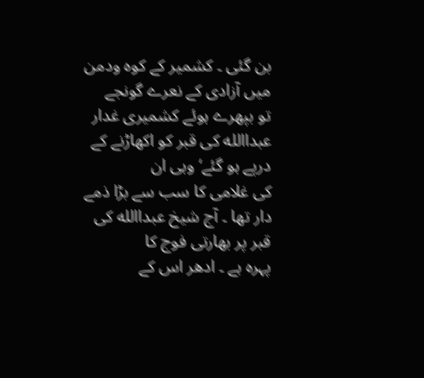بن گئی ۔ کشمیر کے کوہ ودمن میں آزادی کے نعرے گونجے
تو بپھرے ہوئے کشمیری غدار عبداالله کی قبر کو اکھاڑنے کے درپے ہو گئے‘ وہی ان
کی غلامی کا سب سے بڑا ذمے دار تھا ۔ آج شیخ عبداالله کی قبر پر بھارتی فوج کا
پہرہ ہے ۔ ادھر اس کے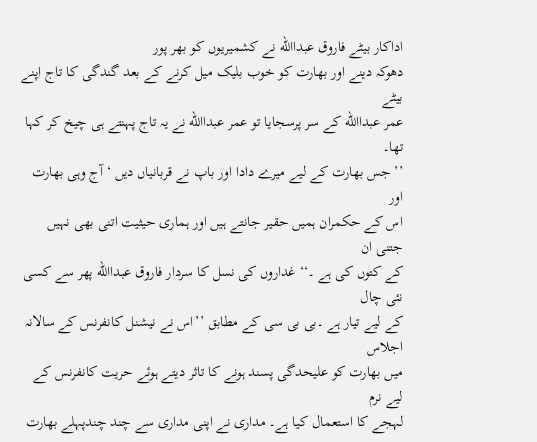اداکار بیٹے فاروق عبداالله نے کشمیریوں کو بھر پور
دھوکہ دینے اور بھارت کو خوب بلیک میل کرنے کے بعد گندگی کا تاج اپنے بیٹے
عمر عبداالله کے سر پرسجایا تو عمر عبداالله نے یہ تاج پہنتے ہی چیخ کر کہا تھا۔
’’ جس بھارت کے لیے میرے دادا اور باپ نے قربانیاں دیں ‘ آج وہی بھارت اور
اس کے حکمران ہمیں حقیر جانتے ہیں اور ہماری حیثیت اتنی بھی نہیں جتنی ان
کے کتوں کی ہے ۔‘‘ غداروں کی نسل کا سردار فاروق عبداالله پھر سے کسی نئی چال
کے لیے تیار ہے ۔بی بی سی کے مطابق ’’اس نے نیشنل کانفرنس کے سالانہ اجلاس
میں بھارت کو علیحدگی پسند ہونے کا تاثر دیتے ہوئے حریت کانفرنس کے لیے نرم
لہجے کا استعمال کیا ہے۔ مداری نے اپنی مداری سے چند چندپہلے بھارت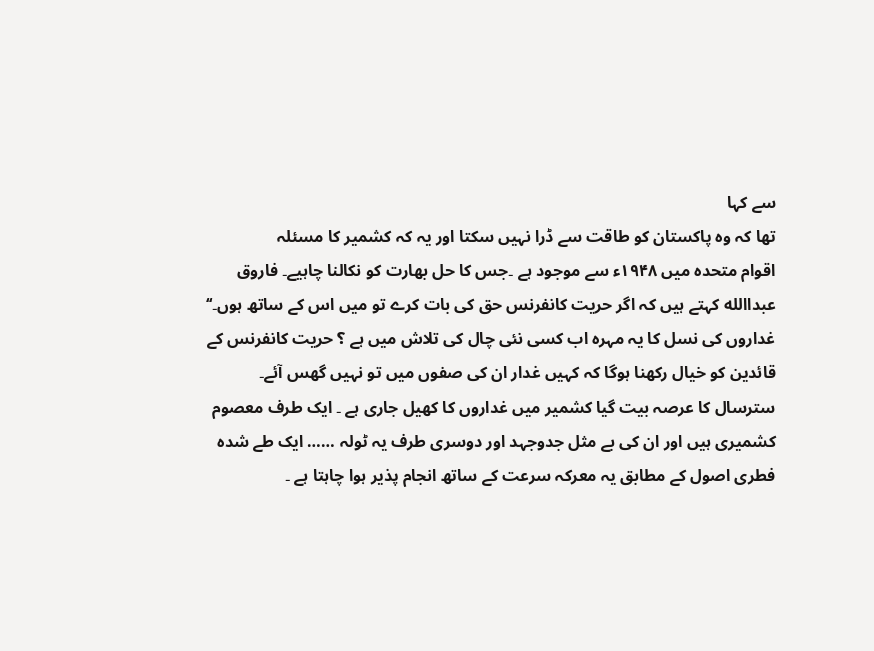سے کہا
تھا کہ وہ پاکستان کو طاقت سے ڈرا نہیں سکتا اور یہ کہ کشمیر کا مسئلہ
اقوام متحدہ میں ۱۹۴۸ء سے موجود ہے ۔جس کا حل بھارت کو نکالنا چاہیے۔ فاروق
عبداالله کہتے ہیں کہ اگر حریت کانفرنس حق کی بات کرے تو میں اس کے ساتھ ہوں۔‘‘
غداروں کی نسل کا یہ مہرہ اب کسی نئی چال کی تلاش میں ہے ؟ حریت کانفرنس کے
قائدین کو خیال رکھنا ہوگا کہ کہیں غدار ان کی صفوں میں تو نہیں گھس آئے۔
سترسال کا عرصہ بیت گیا کشمیر میں غداروں کا کھیل جاری ہے ۔ ایک طرف معصوم
کشمیری ہیں اور ان کی بے مثل جدوجہد اور دوسری طرف یہ ٹولہ …… ایک طے شدہ
فطری اصول کے مطابق یہ معرکہ سرعت کے ساتھ انجام پذیر ہوا چاہتا ہے ۔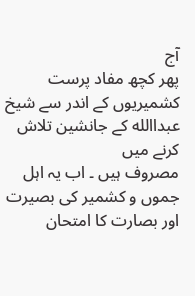آج
پھر کچھ مفاد پرست کشمیریوں کے اندر سے شیخ عبداالله کے جانشین تلاش کرنے میں
مصروف ہیں ۔ اب یہ اہل جموں و کشمیر کی بصیرت اور بصارت کا امتحان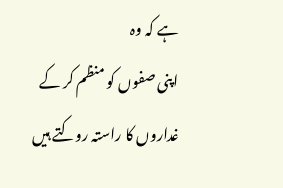ہے کہ وہ
اپنی صفوں کو منظم کر کے غداروں کا راستہ روکتے ہیں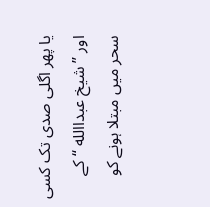یا پھر اگلی صدی تک کسی
اور ’’ شیخ عبداالله ‘‘ کے سحر میں مبتلا ہونے کو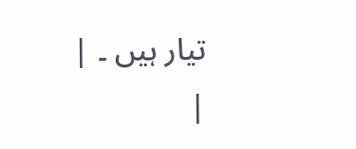تیار ہیں ۔ |
|